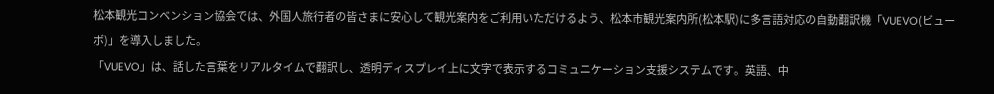松本観光コンベンション協会では、外国人旅行者の皆さまに安心して観光案内をご利用いただけるよう、松本市観光案内所(松本駅)に多言語対応の自動翻訳機「VUEVO(ビューボ)」を導入しました。
「VUEVO」は、話した言葉をリアルタイムで翻訳し、透明ディスプレイ上に文字で表示するコミュニケーション支援システムです。英語、中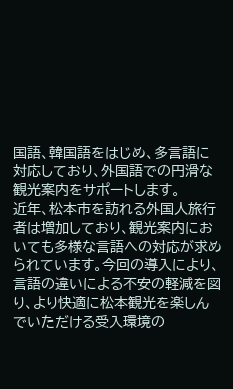国語、韓国語をはじめ、多言語に対応しており、外国語での円滑な観光案内をサポートします。
近年、松本市を訪れる外国人旅行者は増加しており、観光案内においても多様な言語への対応が求められています。今回の導入により、言語の違いによる不安の軽減を図り、より快適に松本観光を楽しんでいただける受入環境の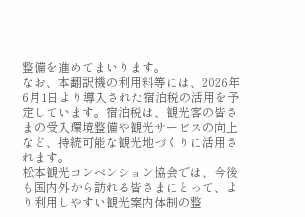整備を進めてまいります。
なお、本翻訳機の利用料等には、2026年6月1日より導入された宿泊税の活用を予定しています。宿泊税は、観光客の皆さまの受入環境整備や観光サービスの向上など、持続可能な観光地づくりに活用されます。
松本観光コンベンション協会では、今後も国内外から訪れる皆さまにとって、より利用しやすい観光案内体制の整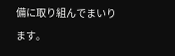備に取り組んでまいります。